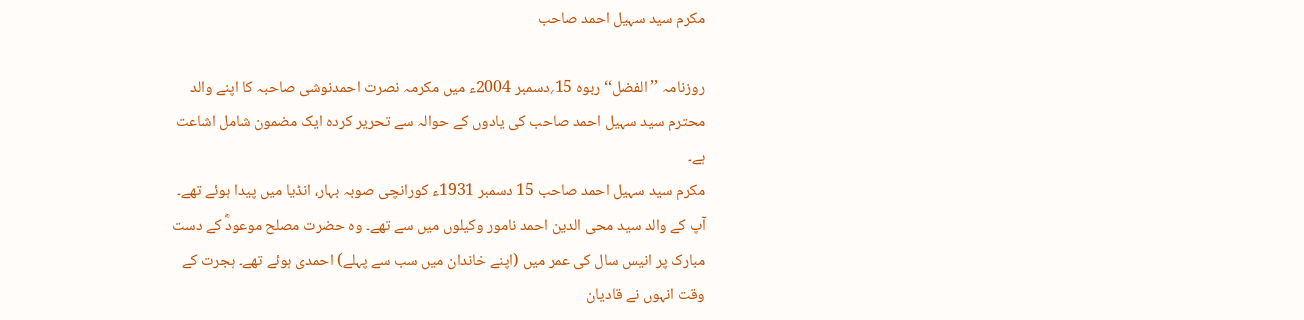مکرم سید سہیل احمد صاحب

روزنامہ ’’الفضل‘‘ ربوہ 15؍دسمبر 2004ء میں مکرمہ نصرت احمدنوشی صاحبہ کا اپنے والد محترم سید سہیل احمد صاحب کی یادوں کے حوالہ سے تحریر کردہ ایک مضمون شامل اشاعت ہے۔
مکرم سید سہیل احمد صاحب 15 دسمبر 1931ء کورانچی صوبہ بہار، انڈیا میں پیدا ہوئے تھے۔ آپ کے والد سید محی الدین احمد نامور وکیلوں میں سے تھے۔ وہ حضرت مصلح موعودؓ کے دست مبارک پر انیس سال کی عمر میں (اپنے خاندان میں سب سے پہلے) احمدی ہوئے تھے۔ ہجرت کے وقت انہوں نے قادیان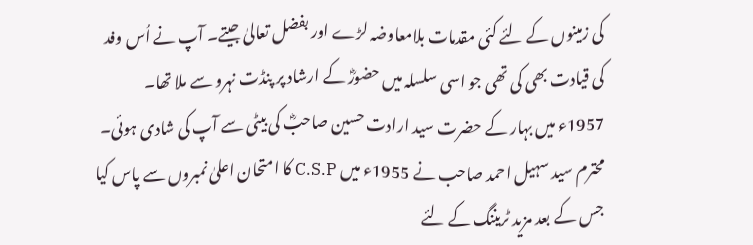کی زمینوں کے لئے کئی مقدمات بلامعاوضہ لڑے اور بفضل تعالیٰ جیتے۔ آپ نے اُس وفد کی قیادت بھی کی تھی جو اسی سلسلہ میں حضورؓ کے ارشاد پر پنڈت نہرو سے ملا تھا۔ 1957ء میں بہار کے حضرت سید ارادت حسین صاحبؓ کی بیٹی سے آپ کی شادی ہوئی۔
محترم سید سہیل احمد صاحب نے 1955ء میں C.S.P کا امتحان اعلیٰ نمبروں سے پاس کیا جس کے بعد مزید ٹریننگ کے لئے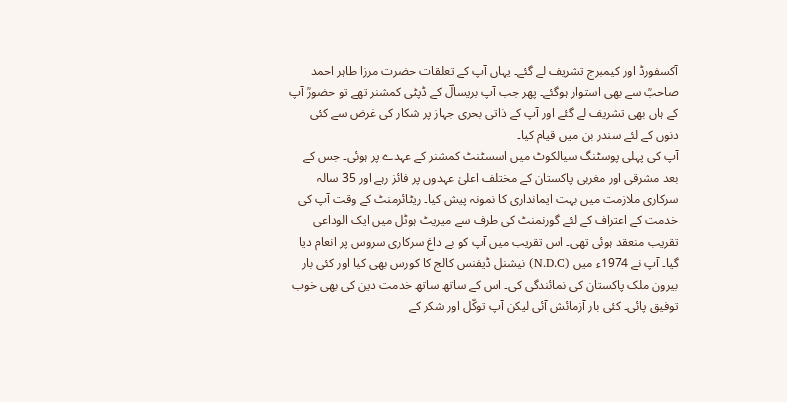آکسفورڈ اور کیمبرج تشریف لے گئے۔ یہاں آپ کے تعلقات حضرت مرزا طاہر احمد صاحبؒ سے بھی استوار ہوگئے۔ پھر جب آپ بریسالؔ کے ڈپٹی کمشنر تھے تو حضورؒ آپ کے ہاں بھی تشریف لے گئے اور آپ کے ذاتی بحری جہاز پر شکار کی غرض سے کئی دنوں کے لئے سندر بن میں قیام کیا۔
آپ کی پہلی پوسٹنگ سیالکوٹ میں اسسٹنٹ کمشنر کے عہدے پر ہوئی۔ جس کے بعد مشرقی اور مغربی پاکستان کے مختلف اعلیٰ عہدوں پر فائز رہے اور 35 سالہ سرکاری ملازمت میں بہت ایمانداری کا نمونہ پیش کیا۔ ریٹائرمنٹ کے وقت آپ کی خدمت کے اعتراف کے لئے گورنمنٹ کی طرف سے میریٹ ہوٹل میں ایک الوداعی تقریب منعقد ہوئی تھی۔ اس تقریب میں آپ کو بے داغ سرکاری سروس پر انعام دیا گیا۔ آپ نے 1974ء میں (N.D.C) نیشنل ڈیفنس کالج کا کورس بھی کیا اور کئی بار بیرون ملک پاکستان کی نمائندگی کی۔ اس کے ساتھ ساتھ خدمت دین کی بھی خوب توفیق پائی۔ کئی بار آزمائش آئی لیکن آپ توکّل اور شکر کے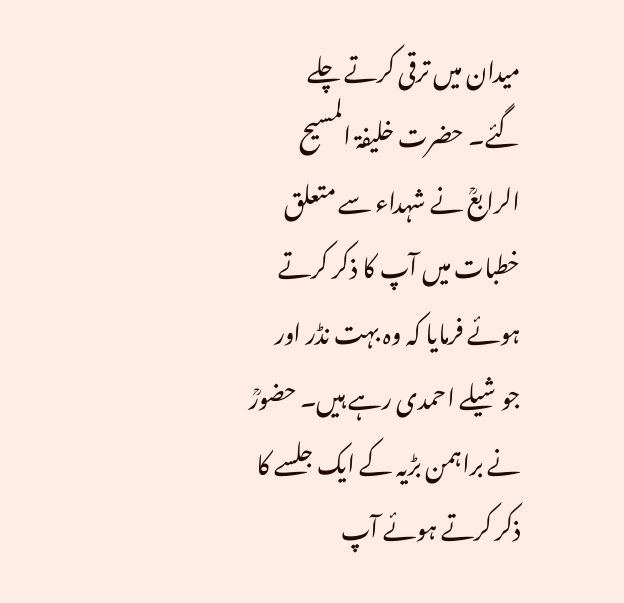میدان میں ترقی کرتے چلے گئے۔ حضرت خلیفۃ المسیح الرابعؒ نے شہداء سے متعلق خطبات میں آپ کا ذکر کرتے ہوئے فرمایا کہ وہ بہت نڈر اور جوشیلے احمدی رہے ہیں۔ حضورؒ نے براہمن بڑیہ کے ایک جلسے کا ذکر کرتے ہوئے آپ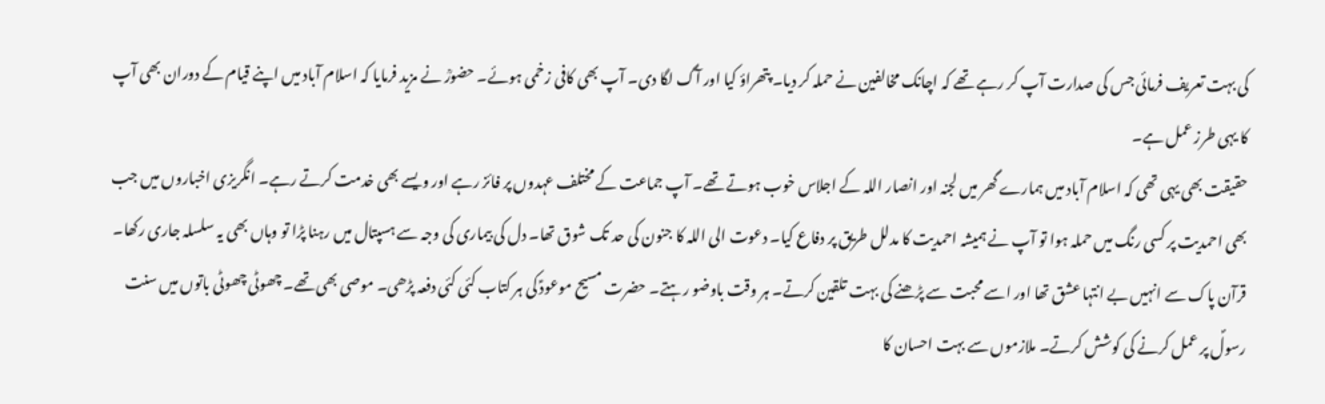کی بہت تعریف فرمائی جس کی صدارت آپ کر رہے تھے کہ اچانک مخالفین نے حملہ کر دیا۔ پتھراؤ کیا اور آگ لگا دی۔ آپ بھی کافی زخمی ہوئے۔ حضورؒ نے مزید فرمایا کہ اسلام آباد میں اپنے قیام کے دوران بھی آپ کا یہی طرز عمل ہے۔
حقیقت بھی یہی تھی کہ اسلام آباد میں ہمارے گھر میں لجنہ اور انصار اللہ کے اجلاس خوب ہوتے تھے۔ آپ جماعت کے مختلف عہدوں پر فائز رہے اور ویسے بھی خدمت کرتے رہے۔ انگریزی اخباروں میں جب بھی احمدیت پر کسی رنگ میں حملہ ہوا تو آپ نے ہمیشہ احمدیت کا مدلل طریق پر دفاع کیا۔ دعوت الی اللہ کا جنون کی حد تک شوق تھا۔ دل کی بیماری کی وجہ سے ہسپتال میں رہنا پڑا تو وہاں بھی یہ سلسلہ جاری رکھا۔
قرآن پاک سے انہیں بے انتہا عشق تھا اور اسے محبت سے پڑھنے کی بہت تلقین کرتے۔ ہر وقت باوضو رہتے۔ حضرت مسیح موعودؑ کی ہر کتاب کئی کئی دفعہ پڑھی۔ موصی بھی تھے۔ چھوٹی چھوٹی باتوں میں سنت رسولؐ پر عمل کرنے کی کوشش کرتے۔ ملازموں سے بہت احسان کا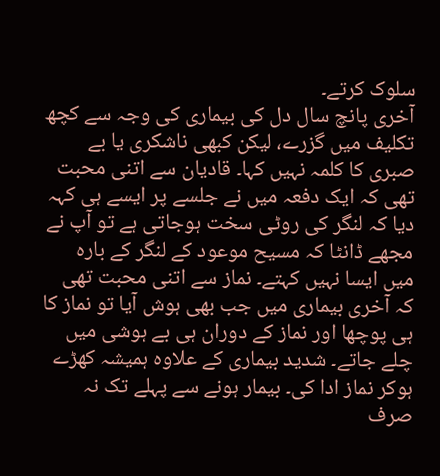سلوک کرتے۔
آخری پانچ سال دل کی بیماری کی وجہ سے کچھ تکلیف میں گزرے، لیکن کبھی ناشکری یا بے صبری کا کلمہ نہیں کہا۔ قادیان سے اتنی محبت تھی کہ ایک دفعہ میں نے جلسے پر ایسے ہی کہہ دیا کہ لنگر کی روٹی سخت ہوجاتی ہے تو آپ نے مجھے ڈانٹا کہ مسیح موعود کے لنگر کے بارہ میں ایسا نہیں کہتے۔ نماز سے اتنی محبت تھی کہ آخری بیماری میں جب بھی ہوش آیا تو نماز کا ہی پوچھا اور نماز کے دوران ہی بے ہوشی میں چلے جاتے۔ شدید بیماری کے علاوہ ہمیشہ کھڑے ہوکر نماز ادا کی۔ بیمار ہونے سے پہلے تک نہ صرف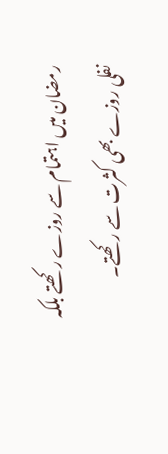رمضان میں اہتمام سے روزے رکھتے بلکہ نفلی روزے بھی کثرت سے رکھتے۔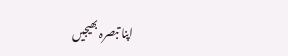اپنا تبصرہ بھیجیں